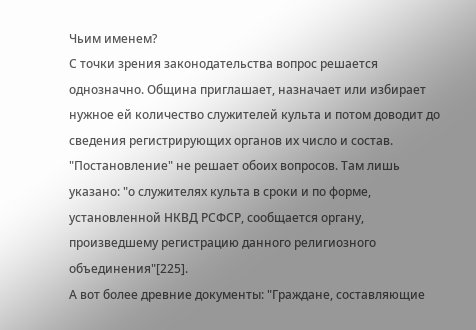Чьим именем?
С точки зрения законодательства вопрос решается однозначно. Община приглашает, назначает или избирает нужное ей количество служителей культа и потом доводит до сведения регистрирующих органов их число и состав. "Постановление" не решает обоих вопросов. Там лишь указано: "о служителях культа в сроки и по форме, установленной НКВД РСФСР, сообщается органу, произведшему регистрацию данного религиозного объединения"[225].
А вот более древние документы: "Граждане, составляющие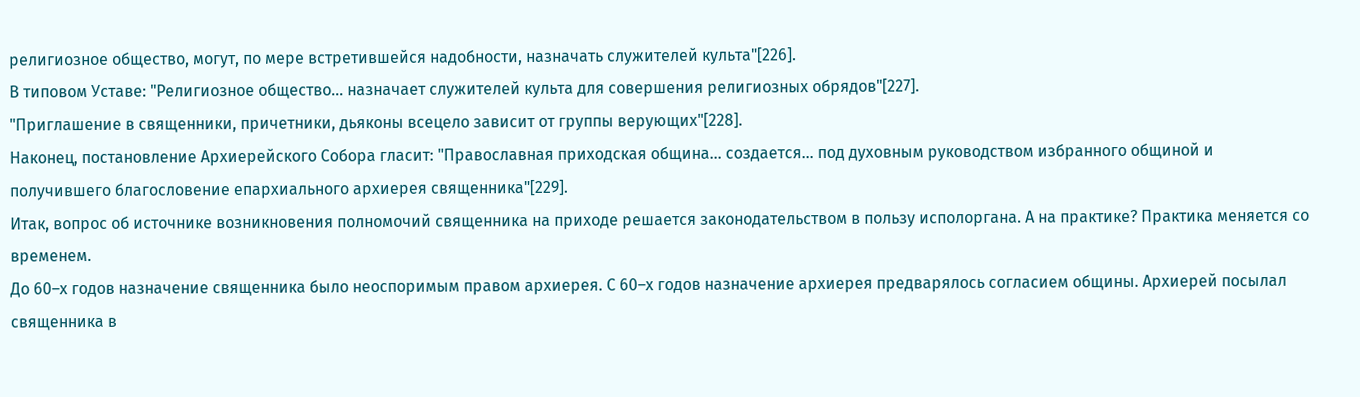религиозное общество, могут, по мере встретившейся надобности, назначать служителей культа"[226].
В типовом Уставе: "Религиозное общество… назначает служителей культа для совершения религиозных обрядов"[227].
"Приглашение в священники, причетники, дьяконы всецело зависит от группы верующих"[228].
Наконец, постановление Архиерейского Собора гласит: "Православная приходская община… создается… под духовным руководством избранного общиной и получившего благословение епархиального архиерея священника"[229].
Итак, вопрос об источнике возникновения полномочий священника на приходе решается законодательством в пользу исполоргана. А на практике? Практика меняется со временем.
До 60–х годов назначение священника было неоспоримым правом архиерея. С 60–х годов назначение архиерея предварялось согласием общины. Архиерей посылал священника в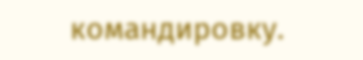командировку.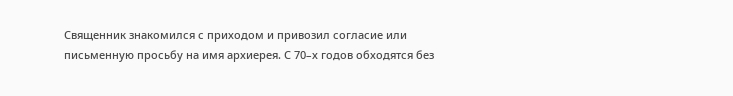Священник знакомился с приходом и привозил согласие или письменную просьбу на имя архиерея. С 70–х годов обходятся без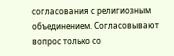согласования с религиозным объединением. Согласовывают вопрос только со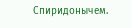Спиридонычем.